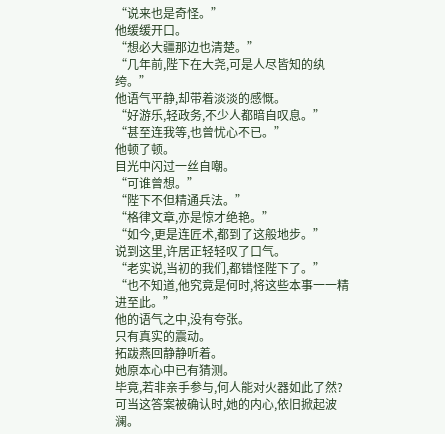“说来也是奇怪。”
他缓缓开口。
“想必大疆那边也清楚。”
“几年前,陛下在大尧,可是人尽皆知的纨绔。”
他语气平静,却带着淡淡的感慨。
“好游乐,轻政务,不少人都暗自叹息。”
“甚至连我等,也曾忧心不已。”
他顿了顿。
目光中闪过一丝自嘲。
“可谁曾想。”
“陛下不但精通兵法。”
“格律文章,亦是惊才绝艳。”
“如今,更是连匠术,都到了这般地步。”
说到这里,许居正轻轻叹了口气。
“老实说,当初的我们,都错怪陛下了。”
“也不知道,他究竟是何时,将这些本事一一精进至此。”
他的语气之中,没有夸张。
只有真实的震动。
拓跋燕回静静听着。
她原本心中已有猜测。
毕竟,若非亲手参与,何人能对火器如此了然?
可当这答案被确认时,她的内心,依旧掀起波澜。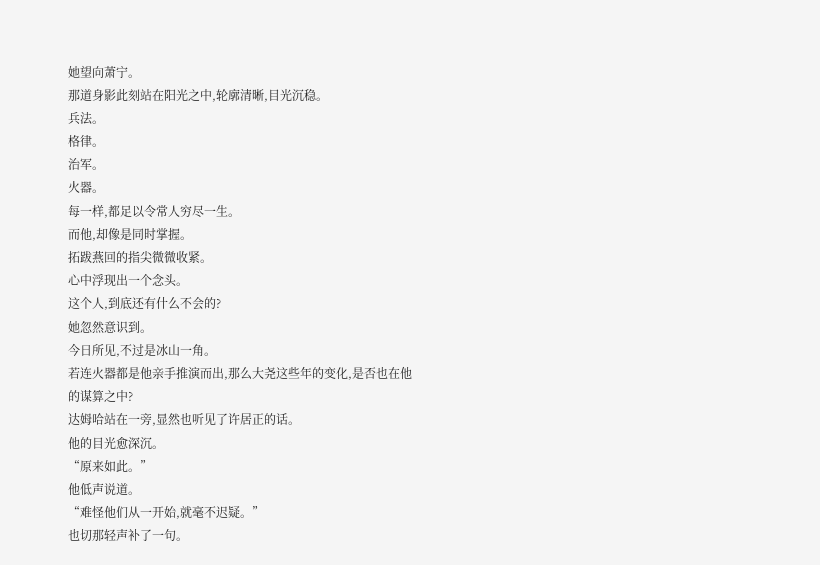她望向萧宁。
那道身影此刻站在阳光之中,轮廓清晰,目光沉稳。
兵法。
格律。
治军。
火器。
每一样,都足以令常人穷尽一生。
而他,却像是同时掌握。
拓跋燕回的指尖微微收紧。
心中浮现出一个念头。
这个人,到底还有什么不会的?
她忽然意识到。
今日所见,不过是冰山一角。
若连火器都是他亲手推演而出,那么大尧这些年的变化,是否也在他的谋算之中?
达姆哈站在一旁,显然也听见了许居正的话。
他的目光愈深沉。
“原来如此。”
他低声说道。
“难怪他们从一开始,就毫不迟疑。”
也切那轻声补了一句。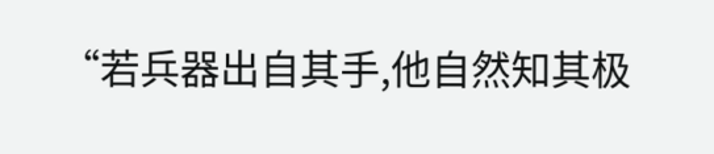“若兵器出自其手,他自然知其极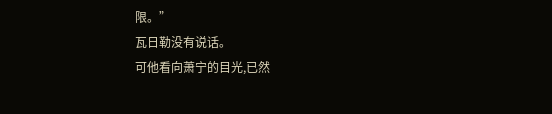限。”
瓦日勒没有说话。
可他看向萧宁的目光,已然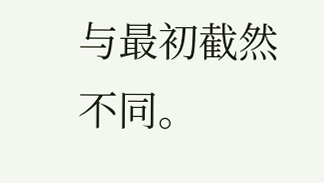与最初截然不同。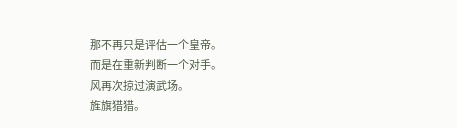那不再只是评估一个皇帝。
而是在重新判断一个对手。
风再次掠过演武场。
旌旗猎猎。